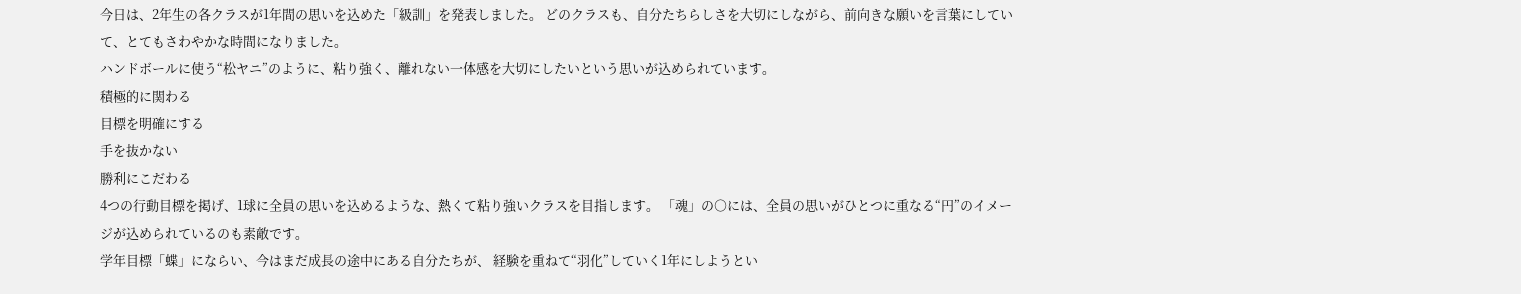今日は、2年生の各クラスが1年間の思いを込めた「級訓」を発表しました。 どのクラスも、自分たちらしさを大切にしながら、前向きな願いを言葉にしていて、とてもさわやかな時間になりました。
ハンドボールに使う“松ヤニ”のように、粘り強く、離れない一体感を大切にしたいという思いが込められています。
積極的に関わる
目標を明確にする
手を抜かない
勝利にこだわる
4つの行動目標を掲げ、1球に全員の思いを込めるような、熱くて粘り強いクラスを目指します。 「魂」の○には、全員の思いがひとつに重なる“円”のイメージが込められているのも素敵です。
学年目標「蝶」にならい、今はまだ成長の途中にある自分たちが、 経験を重ねて“羽化”していく1年にしようとい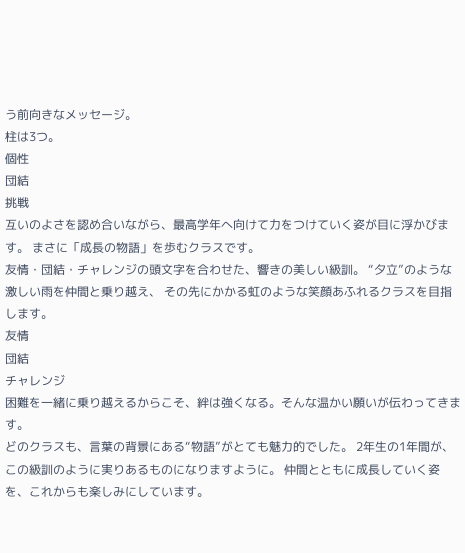う前向きなメッセージ。
柱は3つ。
個性
団結
挑戦
互いのよさを認め合いながら、最高学年へ向けて力をつけていく姿が目に浮かびます。 まさに「成長の物語」を歩むクラスです。
友情・団結・チャレンジの頭文字を合わせた、響きの美しい級訓。 “夕立”のような激しい雨を仲間と乗り越え、 その先にかかる虹のような笑顔あふれるクラスを目指します。
友情
団結
チャレンジ
困難を一緒に乗り越えるからこそ、絆は強くなる。そんな温かい願いが伝わってきます。
どのクラスも、言葉の背景にある“物語”がとても魅力的でした。 2年生の1年間が、この級訓のように実りあるものになりますように。 仲間とともに成長していく姿を、これからも楽しみにしています。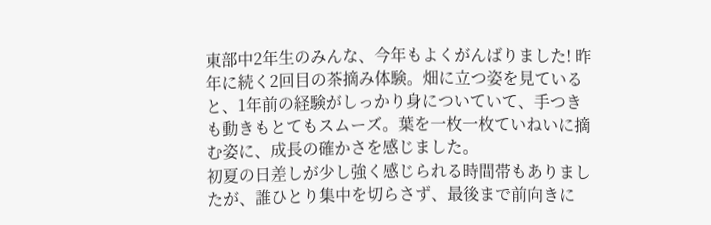東部中2年生のみんな、今年もよくがんばりました! 昨年に続く2回目の茶摘み体験。畑に立つ姿を見ていると、1年前の経験がしっかり身についていて、手つきも動きもとてもスムーズ。葉を一枚一枚ていねいに摘む姿に、成長の確かさを感じました。
初夏の日差しが少し強く感じられる時間帯もありましたが、誰ひとり集中を切らさず、最後まで前向きに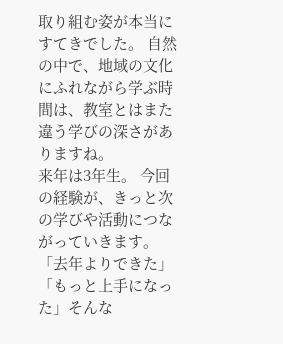取り組む姿が本当にすてきでした。 自然の中で、地域の文化にふれながら学ぶ時間は、教室とはまた違う学びの深さがありますね。
来年は3年生。 今回の経験が、きっと次の学びや活動につながっていきます。 「去年よりできた」「もっと上手になった」そんな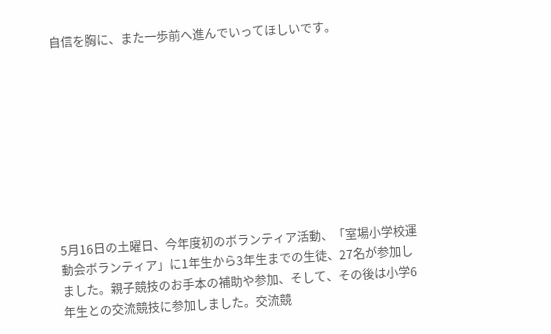自信を胸に、また一歩前へ進んでいってほしいです。









5月16日の土曜日、今年度初のボランティア活動、「室場小学校運動会ボランティア」に1年生から3年生までの生徒、27名が参加しました。親子競技のお手本の補助や参加、そして、その後は小学6年生との交流競技に参加しました。交流競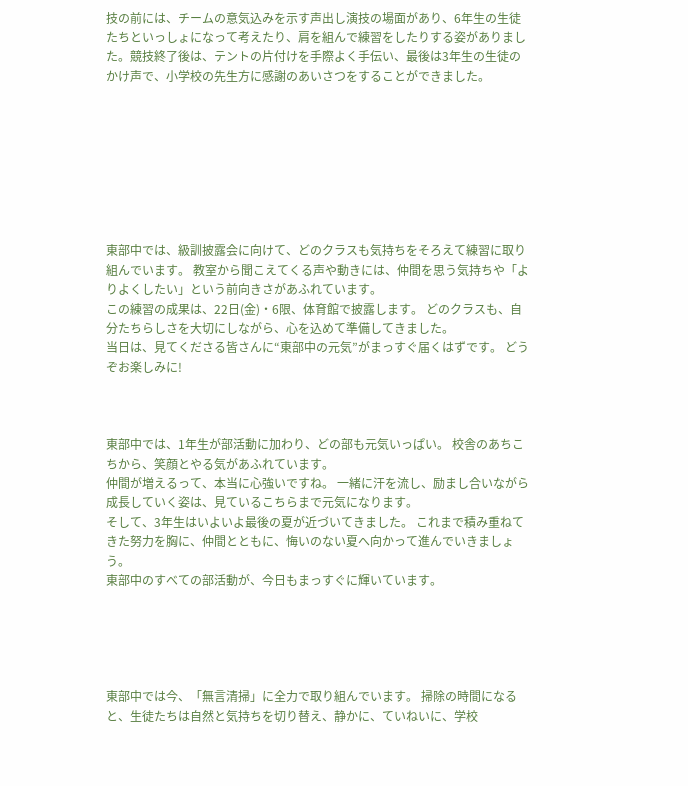技の前には、チームの意気込みを示す声出し演技の場面があり、6年生の生徒たちといっしょになって考えたり、肩を組んで練習をしたりする姿がありました。競技終了後は、テントの片付けを手際よく手伝い、最後は3年生の生徒のかけ声で、小学校の先生方に感謝のあいさつをすることができました。








東部中では、級訓披露会に向けて、どのクラスも気持ちをそろえて練習に取り組んでいます。 教室から聞こえてくる声や動きには、仲間を思う気持ちや「よりよくしたい」という前向きさがあふれています。
この練習の成果は、22日(金)・6限、体育館で披露します。 どのクラスも、自分たちらしさを大切にしながら、心を込めて準備してきました。
当日は、見てくださる皆さんに“東部中の元気”がまっすぐ届くはずです。 どうぞお楽しみに!



東部中では、1年生が部活動に加わり、どの部も元気いっぱい。 校舎のあちこちから、笑顔とやる気があふれています。
仲間が増えるって、本当に心強いですね。 一緒に汗を流し、励まし合いながら成長していく姿は、見ているこちらまで元気になります。
そして、3年生はいよいよ最後の夏が近づいてきました。 これまで積み重ねてきた努力を胸に、仲間とともに、悔いのない夏へ向かって進んでいきましょう。
東部中のすべての部活動が、今日もまっすぐに輝いています。





東部中では今、「無言清掃」に全力で取り組んでいます。 掃除の時間になると、生徒たちは自然と気持ちを切り替え、静かに、ていねいに、学校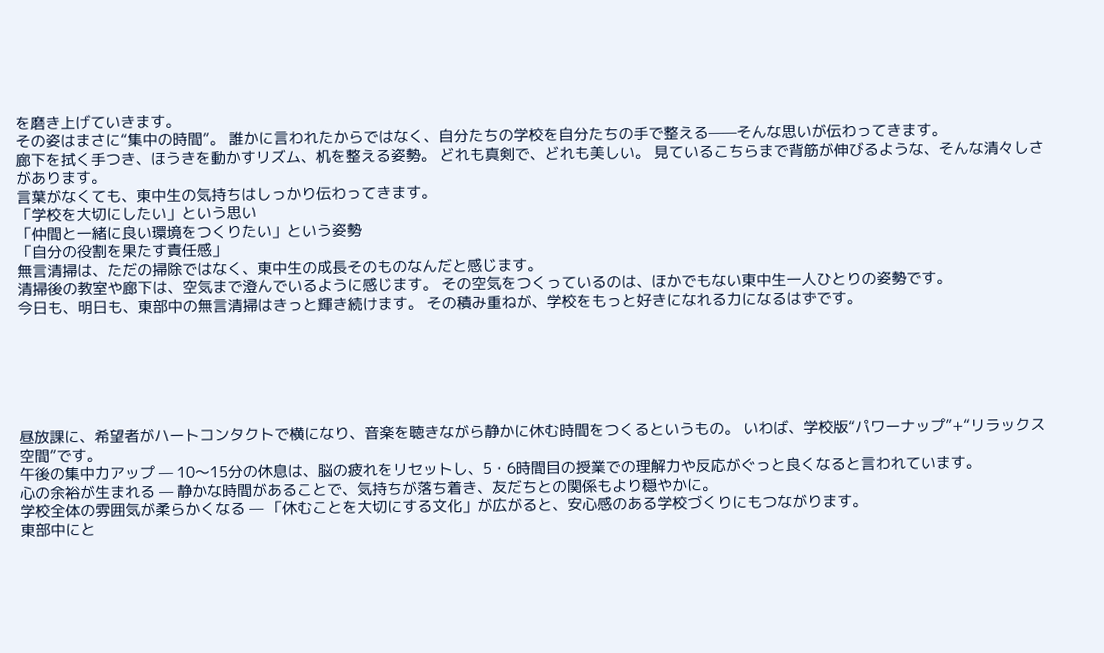を磨き上げていきます。
その姿はまさに“集中の時間”。 誰かに言われたからではなく、自分たちの学校を自分たちの手で整える——そんな思いが伝わってきます。
廊下を拭く手つき、ほうきを動かすリズム、机を整える姿勢。 どれも真剣で、どれも美しい。 見ているこちらまで背筋が伸びるような、そんな清々しさがあります。
言葉がなくても、東中生の気持ちはしっかり伝わってきます。
「学校を大切にしたい」という思い
「仲間と一緒に良い環境をつくりたい」という姿勢
「自分の役割を果たす責任感」
無言清掃は、ただの掃除ではなく、東中生の成長そのものなんだと感じます。
清掃後の教室や廊下は、空気まで澄んでいるように感じます。 その空気をつくっているのは、ほかでもない東中生一人ひとりの姿勢です。
今日も、明日も、東部中の無言清掃はきっと輝き続けます。 その積み重ねが、学校をもっと好きになれる力になるはずです。






昼放課に、希望者がハートコンタクトで横になり、音楽を聴きながら静かに休む時間をつくるというもの。 いわば、学校版“パワーナップ”+“リラックス空間”です。
午後の集中力アップ — 10〜15分の休息は、脳の疲れをリセットし、5・6時間目の授業での理解力や反応がぐっと良くなると言われています。
心の余裕が生まれる — 静かな時間があることで、気持ちが落ち着き、友だちとの関係もより穏やかに。
学校全体の雰囲気が柔らかくなる — 「休むことを大切にする文化」が広がると、安心感のある学校づくりにもつながります。
東部中にと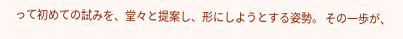って初めての試みを、堂々と提案し、形にしようとする姿勢。 その一歩が、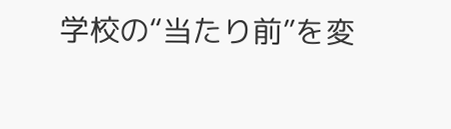学校の“当たり前”を変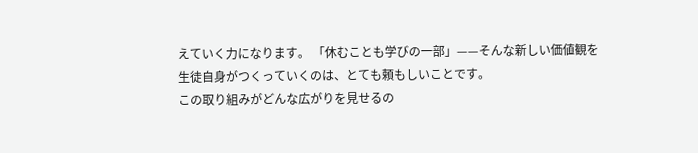えていく力になります。 「休むことも学びの一部」——そんな新しい価値観を生徒自身がつくっていくのは、とても頼もしいことです。
この取り組みがどんな広がりを見せるの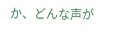か、どんな声が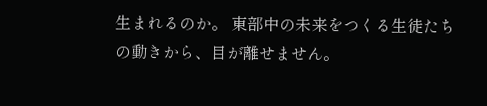生まれるのか。 東部中の未来をつくる生徒たちの動きから、目が離せません。